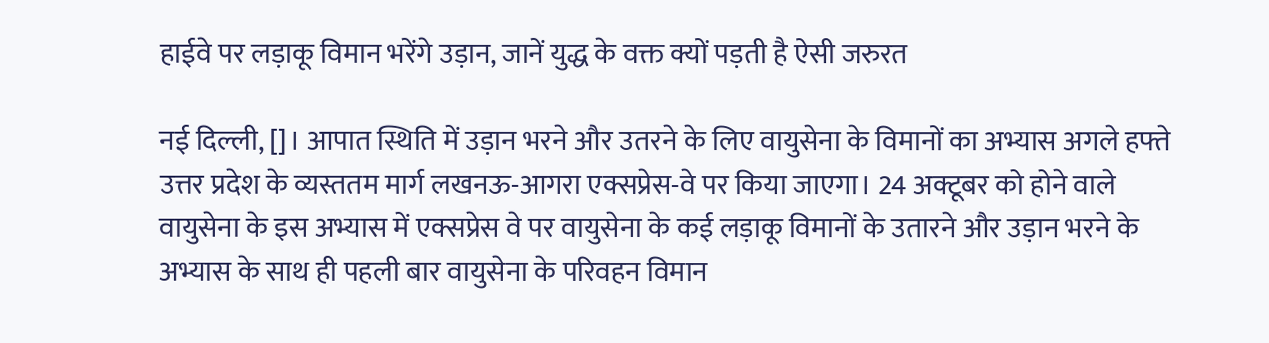हाईवे पर लड़ाकू विमान भरेंगे उड़ान, जानें युद्ध के वक्त क्यों पड़ती है ऐसी जरुरत

नई दिल्ली, []। आपात स्थिति में उड़ान भरने और उतरने के लिए वायुसेना के विमानों का अभ्यास अगले हफ्ते उत्तर प्रदेश के व्यस्ततम मार्ग लखनऊ-आगरा एक्सप्रेस-वे पर किया जाएगा। 24 अक्टूबर को होने वाले वायुसेना के इस अभ्यास में एक्सप्रेस वे पर वायुसेना के कई लड़ाकू विमानों के उतारने और उड़ान भरने के अभ्यास के साथ ही पहली बार वायुसेना के परिवहन विमान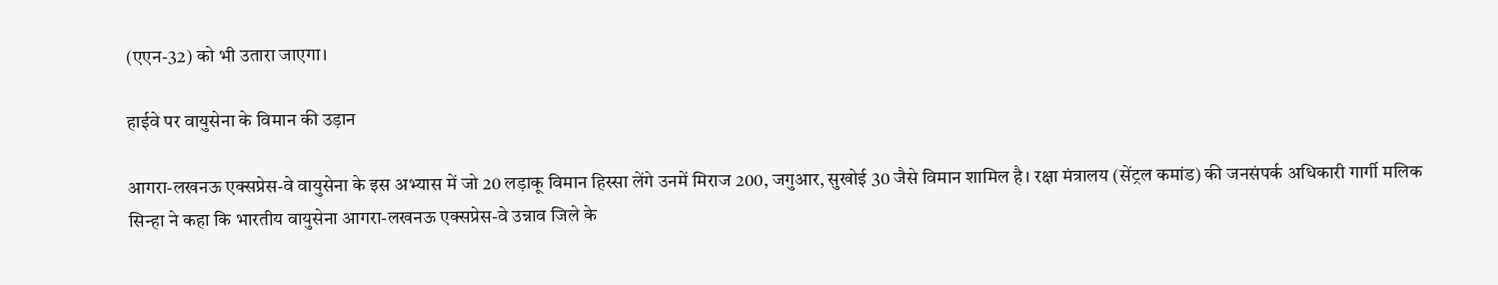(एएन-32) को भी उतारा जाएगा।

हाईवे पर वायुसेना के विमान की उड़ान

आगरा-लखनऊ एक्सप्रेस-वे वायुसेना के इस अभ्यास में जो 20 लड़ाकू विमान हिस्सा लेंगे उनमें मिराज 200, जगुआर, सुखोई 30 जैसे विमान शामिल है। रक्षा मंत्रालय (सेंट्रल कमांड) की जनसंपर्क अधिकारी गार्गी मलिक सिन्हा ने कहा कि भारतीय वायुसेना आगरा-लखनऊ एक्सप्रेस-वे उन्नाव जिले के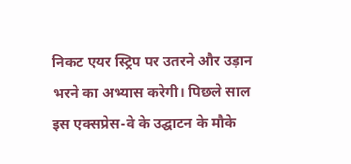निकट एयर स्ट्रिप पर उतरने और उड़ान भरने का अभ्यास करेगी। पिछले साल इस एक्सप्रेस-वे के उद्घाटन के मौके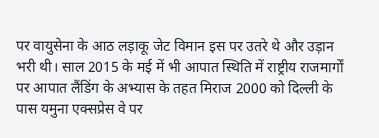पर वायुसेना के आठ लड़ाकू जेट विमान इस पर उतरे थे और उड़ान भरी थी। साल 2015 के मई में भी आपात स्थिति में राष्ट्रीय राजमार्गों पर आपात लैंडिंग के अभ्यास के तहत मिराज 2000 को दिल्ली के पास यमुना एक्सप्रेस वे पर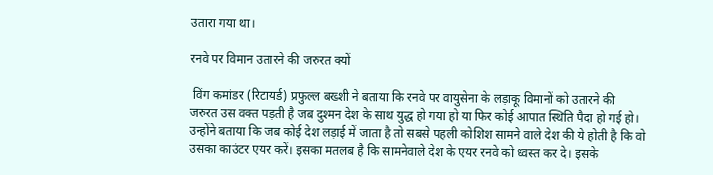उतारा गया था।

रनवे पर विमान उतारने की जरुरत क्यों

 विंग कमांडर (रिटायर्ड) प्रफुल्ल बख्शी ने बताया कि रनवे पर वायुसेना के लड़ाकू विमानों को उतारने की जरुरत उस वक्त पड़ती है जब दुश्मन देश के साथ युद्ध हो गया हो या फिर कोई आपात स्थिति पैदा हो गई हो। उन्होंने बताया कि जब कोई देश लड़ाई में जाता है तो सबसे पहली कोशिश सामने वाले देश की ये होती है कि वो उसका काउंटर एयर करें। इसका मतलब है कि सामनेवाले देश के एयर रनवे को ध्वस्त कर दे। इसके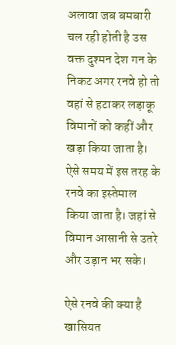अलावा जब बमबारी चल रही होती है उस वक्त दुश्मन देश गन के निकट अगर रनवे हो तो वहां से हटाकर लड़ाकू विमानों को कहीं और खड़ा किया जाता है। ऐसे समय में इस तरह के रनवे का इस्तेमाल किया जाता है। जहां से विमान आसानी से उतरे और उड़ान भर सके।

ऐसे रनवे की क्या है खासियत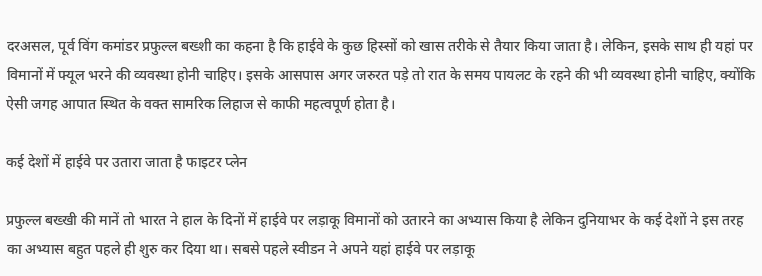दरअसल, पूर्व विंग कमांडर प्रफुल्ल बख्शी का कहना है कि हाईवे के कुछ हिस्सों को खास तरीके से तैयार किया जाता है। लेकिन, इसके साथ ही यहां पर विमानों में फ्यूल भरने की व्यवस्था होनी चाहिए। इसके आसपास अगर जरुरत पड़े तो रात के समय पायलट के रहने की भी व्यवस्था होनी चाहिए, क्योंकि ऐसी जगह आपात स्थित के वक्त सामरिक लिहाज से काफी महत्वपूर्ण होता है।

कई देशों में हाईवे पर उतारा जाता है फाइटर प्लेन

प्रफुल्ल बख्खी की मानें तो भारत ने हाल के दिनों में हाईवे पर लड़ाकू विमानों को उतारने का अभ्यास किया है लेकिन दुनियाभर के कई देशों ने इस तरह का अभ्यास बहुत पहले ही शुरु कर दिया था। सबसे पहले स्वीडन ने अपने यहां हाईवे पर लड़ाकू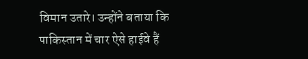विमान उतारे। उन्होंने बताया कि पाकिस्तान में चार ऐसे हाईवे हैं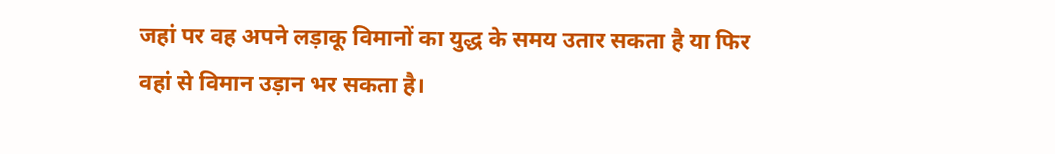जहां पर वह अपने लड़ाकू विमानों का युद्ध के समय उतार सकता है या फिर वहां से विमान उड़ान भर सकता है।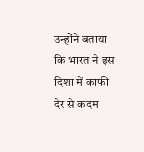उन्होंने बताया कि भारत ने इस दिशा में काफी देर से कदम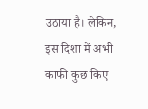उठाया है। लेकिन, इस दिशा में अभी काफी कुछ किए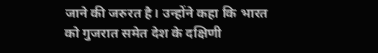जाने की जरुरत है। उन्होंने कहा कि भारत को गुजरात समेत देश के दक्षिणी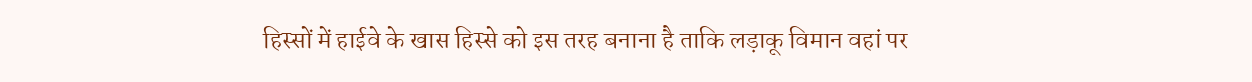हिस्सों में हाईवे के खास हिस्से को इस तरह बनाना है ताकि लड़ाकू विमान वहां पर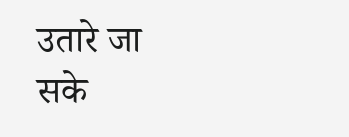उतारे जा सके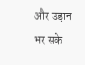और उड़ान भर सके